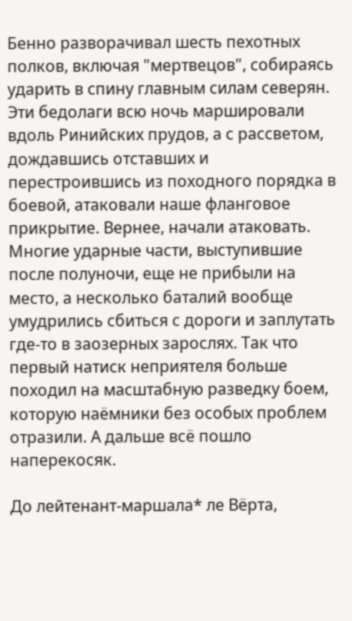Бенно разворачивал шесть пехотных полков, включая "мертвецов", собираясь ударить в спину главным силам северян. Эти бедолаги всю ночь маршировали вдоль Ринийских прудов, а с рассветом, дождавшись отставших и перестроившись из походного порядка в боевой, атаковали наше фланговое прикрытие. Вернее, начали атаковать. Многие ударные части, выступившие после полуночи, еще не прибыли на место, а несколько баталий вообще умудрились сбиться с дороги и заплутать где-то в заозерных зарослях. Так что первый натиск неприятеля больше походил на масштабную разведку боем, которую наёмники без особых проблем отразили. А дальше всё пошло наперекосяк.

До лейтенант-маршала* ле Вёрта,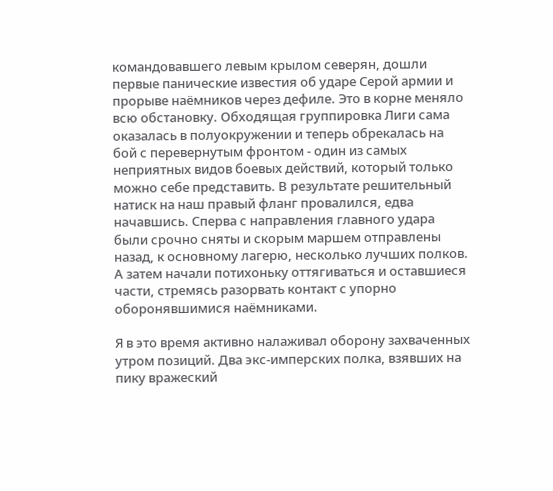командовавшего левым крылом северян, дошли первые панические известия об ударе Серой армии и прорыве наёмников через дефиле. Это в корне меняло всю обстановку. Обходящая группировка Лиги сама оказалась в полуокружении и теперь обрекалась на бой с перевернутым фронтом - один из самых неприятных видов боевых действий, который только можно себе представить. В результате решительный натиск на наш правый фланг провалился, едва начавшись. Сперва с направления главного удара были срочно сняты и скорым маршем отправлены назад, к основному лагерю, несколько лучших полков. А затем начали потихоньку оттягиваться и оставшиеся части, стремясь разорвать контакт с упорно оборонявшимися наёмниками.

Я в это время активно налаживал оборону захваченных утром позиций. Два экс-имперских полка, взявших на пику вражеский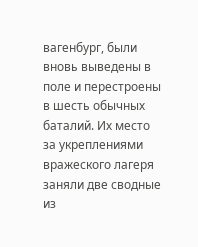вагенбург, были вновь выведены в поле и перестроены в шесть обычных баталий. Их место за укреплениями вражеского лагеря заняли две сводные из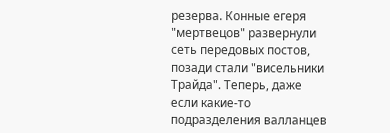резерва. Конные егеря "мертвецов" развернули сеть передовых постов, позади стали "висельники Трайда". Теперь, даже если какие-то подразделения валланцев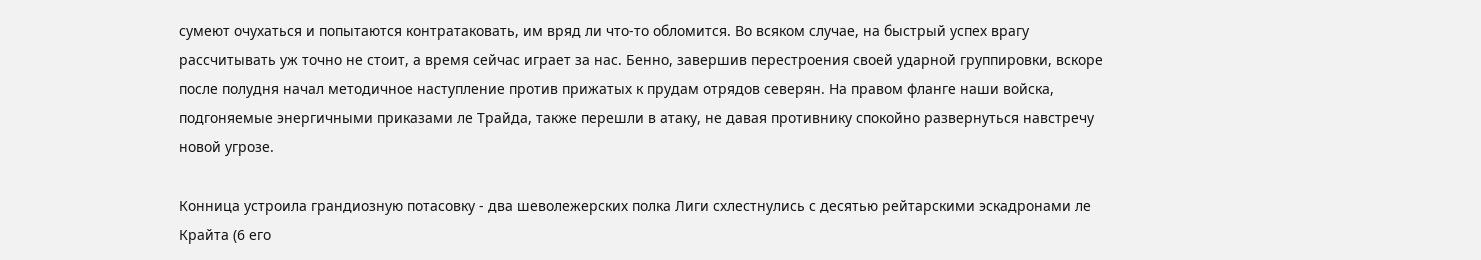сумеют очухаться и попытаются контратаковать, им вряд ли что-то обломится. Во всяком случае, на быстрый успех врагу рассчитывать уж точно не стоит, а время сейчас играет за нас. Бенно, завершив перестроения своей ударной группировки, вскоре после полудня начал методичное наступление против прижатых к прудам отрядов северян. На правом фланге наши войска, подгоняемые энергичными приказами ле Трайда, также перешли в атаку, не давая противнику спокойно развернуться навстречу новой угрозе.

Конница устроила грандиозную потасовку - два шеволежерских полка Лиги схлестнулись с десятью рейтарскими эскадронами ле Крайта (6 его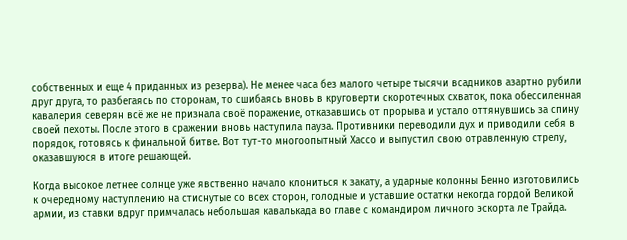собственных и еще 4 приданных из резерва). Не менее часа без малого четыре тысячи всадников азартно рубили друг друга, то разбегаясь по сторонам, то сшибаясь вновь в круговерти скоротечных схваток, пока обессиленная кавалерия северян всё же не признала своё поражение, отказавшись от прорыва и устало оттянувшись за спину своей пехоты. После этого в сражении вновь наступила пауза. Противники переводили дух и приводили себя в порядок, готовясь к финальной битве. Вот тут-то многоопытный Хассо и выпустил свою отравленную стрелу, оказавшуюся в итоге решающей.

Когда высокое летнее солнце уже явственно начало клониться к закату, а ударные колонны Бенно изготовились к очередному наступлению на стиснутые со всех сторон, голодные и уставшие остатки некогда гордой Великой армии, из ставки вдруг примчалась небольшая кавалькада во главе с командиром личного эскорта ле Трайда.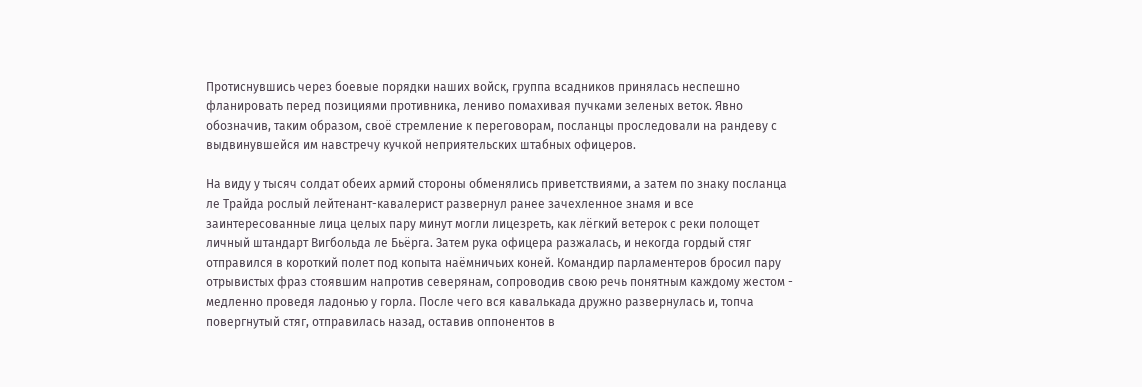Протиснувшись через боевые порядки наших войск, группа всадников принялась неспешно фланировать перед позициями противника, лениво помахивая пучками зеленых веток. Явно обозначив, таким образом, своё стремление к переговорам, посланцы проследовали на рандеву с выдвинувшейся им навстречу кучкой неприятельских штабных офицеров.

На виду у тысяч солдат обеих армий стороны обменялись приветствиями, а затем по знаку посланца ле Трайда рослый лейтенант-кавалерист развернул ранее зачехленное знамя и все заинтересованные лица целых пару минут могли лицезреть, как лёгкий ветерок с реки полощет личный штандарт Вигбольда ле Бьёрга. Затем рука офицера разжалась, и некогда гордый стяг отправился в короткий полет под копыта наёмничьих коней. Командир парламентеров бросил пару отрывистых фраз стоявшим напротив северянам, сопроводив свою речь понятным каждому жестом - медленно проведя ладонью у горла. После чего вся кавалькада дружно развернулась и, топча повергнутый стяг, отправилась назад, оставив оппонентов в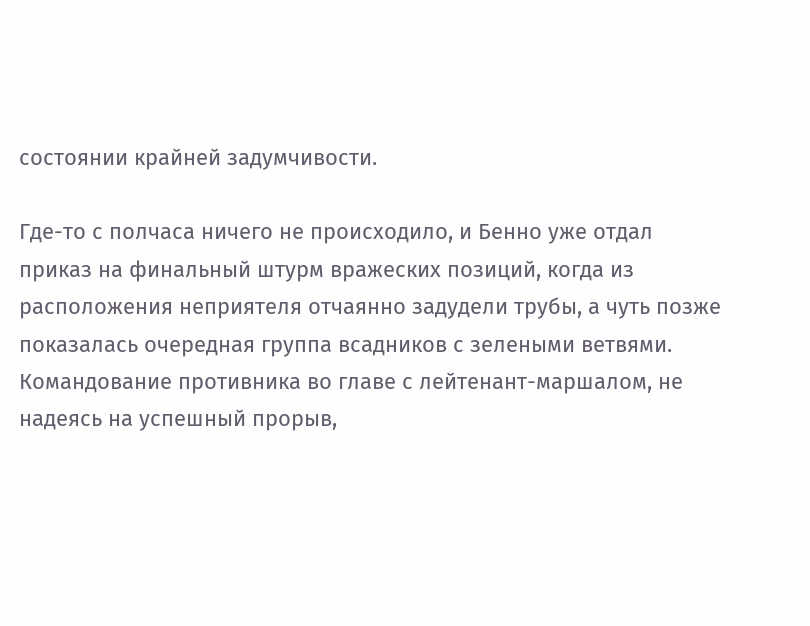состоянии крайней задумчивости.

Где-то с полчаса ничего не происходило, и Бенно уже отдал приказ на финальный штурм вражеских позиций, когда из расположения неприятеля отчаянно задудели трубы, а чуть позже показалась очередная группа всадников с зелеными ветвями. Командование противника во главе с лейтенант-маршалом, не надеясь на успешный прорыв,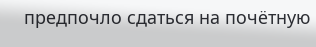предпочло сдаться на почётную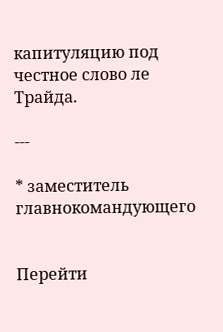капитуляцию под честное слово ле Трайда.

---

* заместитель главнокомандующего


Перейти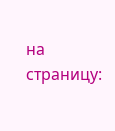на страницу: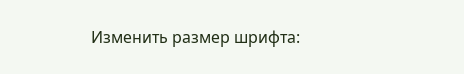Изменить размер шрифта: